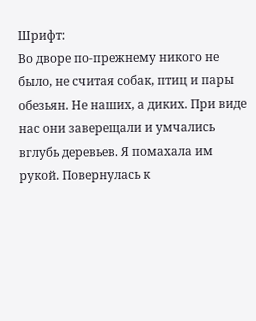Шрифт:
Во дворе по-прежнему никого не было, не считая собак, птиц и пары обезьян. Не наших, а диких. При виде нас они заверещали и умчались вглубь деревьев. Я помахала им рукой. Повернулась к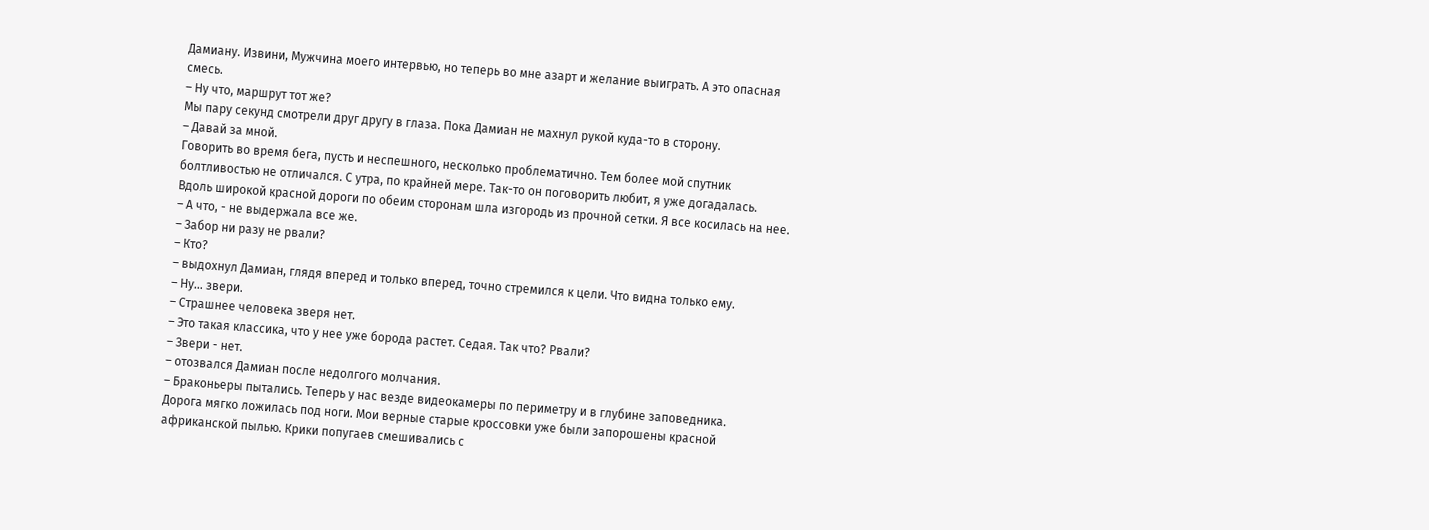Дамиану. Извини, Мужчина моего интервью, но теперь во мне азарт и желание выиграть. А это опасная смесь.
– Ну что, маршрут тот же?
Мы пару секунд смотрели друг другу в глаза. Пока Дамиан не махнул рукой куда-то в сторону.
– Давай за мной.
Говорить во время бега, пусть и неспешного, несколько проблематично. Тем более мой спутник болтливостью не отличался. С утра, по крайней мере. Так-то он поговорить любит, я уже догадалась.
Вдоль широкой красной дороги по обеим сторонам шла изгородь из прочной сетки. Я все косилась на нее.
– А что, - не выдержала все же.
– Забор ни разу не рвали?
– Кто?
– выдохнул Дамиан, глядя вперед и только вперед, точно стремился к цели. Что видна только ему.
– Ну… звери.
– Страшнее человека зверя нет.
– Это такая классика, что у нее уже борода растет. Седая. Так что? Рвали?
– Звери - нет.
– отозвался Дамиан после недолгого молчания.
– Браконьеры пытались. Теперь у нас везде видеокамеры по периметру и в глубине заповедника.
Дорога мягко ложилась под ноги. Мои верные старые кроссовки уже были запорошены красной африканской пылью. Крики попугаев смешивались с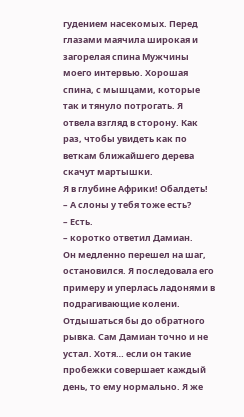гудением насекомых. Перед глазами маячила широкая и загорелая спина Мужчины моего интервью. Хорошая спина, с мышцами, которые так и тянуло потрогать. Я отвела взгляд в сторону. Как раз, чтобы увидеть как по веткам ближайшего дерева скачут мартышки.
Я в глубине Африки! Обалдеть!
– А слоны у тебя тоже есть?
– Есть.
– коротко ответил Дамиан.
Он медленно перешел на шаг, остановился. Я последовала его примеру и уперлась ладонями в подрагивающие колени. Отдышаться бы до обратного рывка. Сам Дамиан точно и не устал. Хотя… если он такие пробежки совершает каждый день, то ему нормально. Я же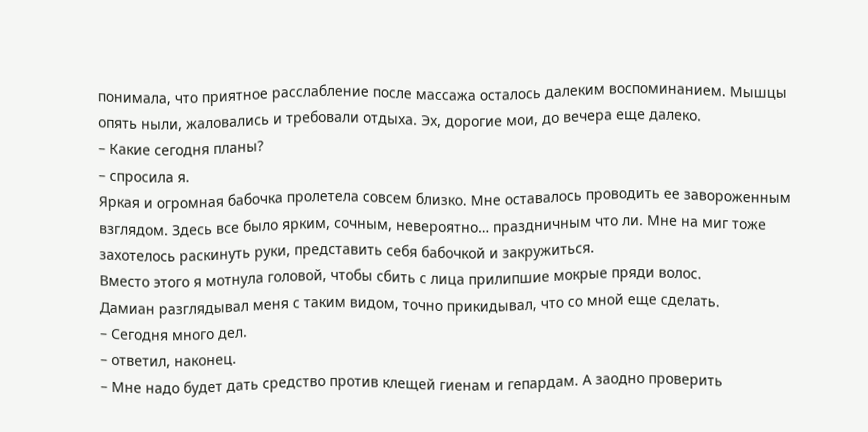понимала, что приятное расслабление после массажа осталось далеким воспоминанием. Мышцы опять ныли, жаловались и требовали отдыха. Эх, дорогие мои, до вечера еще далеко.
– Какие сегодня планы?
– спросила я.
Яркая и огромная бабочка пролетела совсем близко. Мне оставалось проводить ее завороженным взглядом. Здесь все было ярким, сочным, невероятно… праздничным что ли. Мне на миг тоже захотелось раскинуть руки, представить себя бабочкой и закружиться.
Вместо этого я мотнула головой, чтобы сбить с лица прилипшие мокрые пряди волос.
Дамиан разглядывал меня с таким видом, точно прикидывал, что со мной еще сделать.
– Сегодня много дел.
– ответил, наконец.
– Мне надо будет дать средство против клещей гиенам и гепардам. А заодно проверить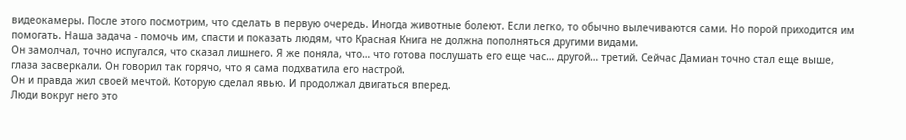видеокамеры. После этого посмотрим, что сделать в первую очередь. Иногда животные болеют. Если легко, то обычно вылечиваются сами. Но порой приходится им помогать. Наша задача - помочь им, спасти и показать людям, что Красная Книга не должна пополняться другими видами.
Он замолчал, точно испугался, что сказал лишнего. Я же поняла, что… что готова послушать его еще час… другой… третий. Сейчас Дамиан точно стал еще выше, глаза засверкали. Он говорил так горячо, что я сама подхватила его настрой.
Он и правда жил своей мечтой. Которую сделал явью. И продолжал двигаться вперед.
Люди вокруг него это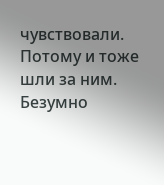чувствовали. Потому и тоже шли за ним.
Безумно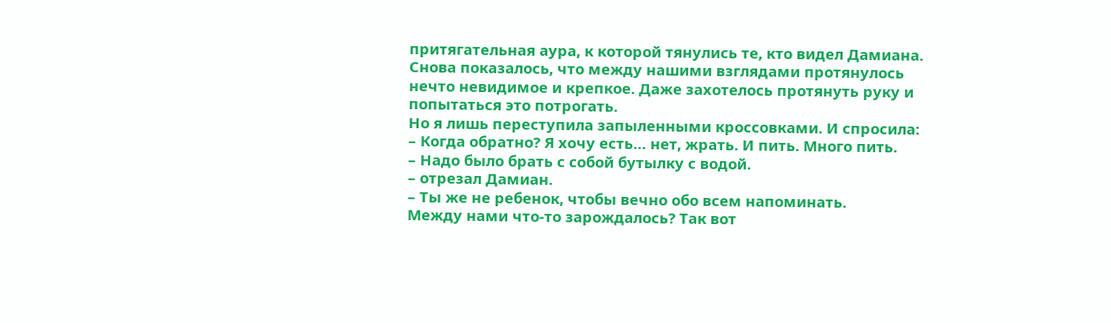притягательная аура, к которой тянулись те, кто видел Дамиана.
Снова показалось, что между нашими взглядами протянулось нечто невидимое и крепкое. Даже захотелось протянуть руку и попытаться это потрогать.
Но я лишь переступила запыленными кроссовками. И спросила:
– Когда обратно? Я хочу есть… нет, жрать. И пить. Много пить.
– Надо было брать с собой бутылку с водой.
– отрезал Дамиан.
– Ты же не ребенок, чтобы вечно обо всем напоминать.
Между нами что-то зарождалось? Так вот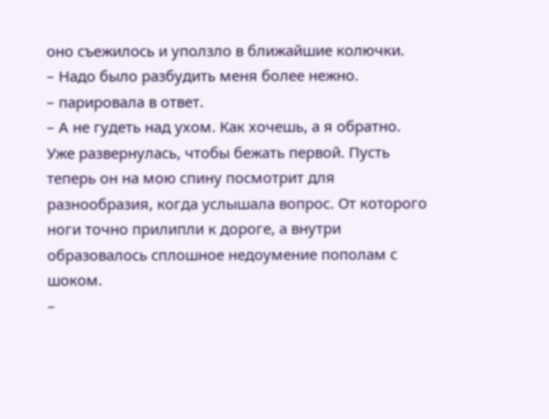оно съежилось и уползло в ближайшие колючки.
– Надо было разбудить меня более нежно.
– парировала в ответ.
– А не гудеть над ухом. Как хочешь, а я обратно.
Уже развернулась, чтобы бежать первой. Пусть теперь он на мою спину посмотрит для разнообразия, когда услышала вопрос. От которого ноги точно прилипли к дороге, а внутри образовалось сплошное недоумение пополам с шоком.
–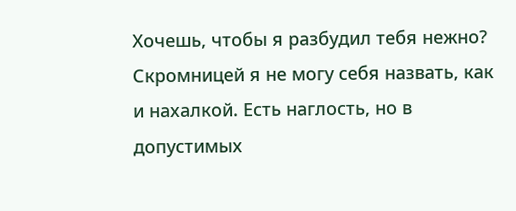Хочешь, чтобы я разбудил тебя нежно?
Скромницей я не могу себя назвать, как и нахалкой. Есть наглость, но в допустимых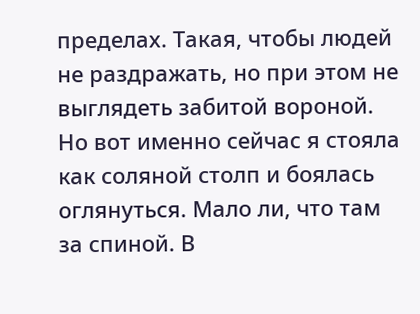пределах. Такая, чтобы людей не раздражать, но при этом не выглядеть забитой вороной.
Но вот именно сейчас я стояла как соляной столп и боялась оглянуться. Мало ли, что там за спиной. В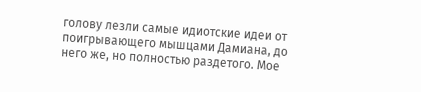голову лезли самые идиотские идеи от поигрывающего мышцами Дамиана, до него же, но полностью раздетого. Мое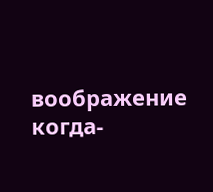воображение когда-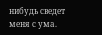нибудь сведет меня с ума.